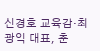신경호 교육감·최광익 대표, 춘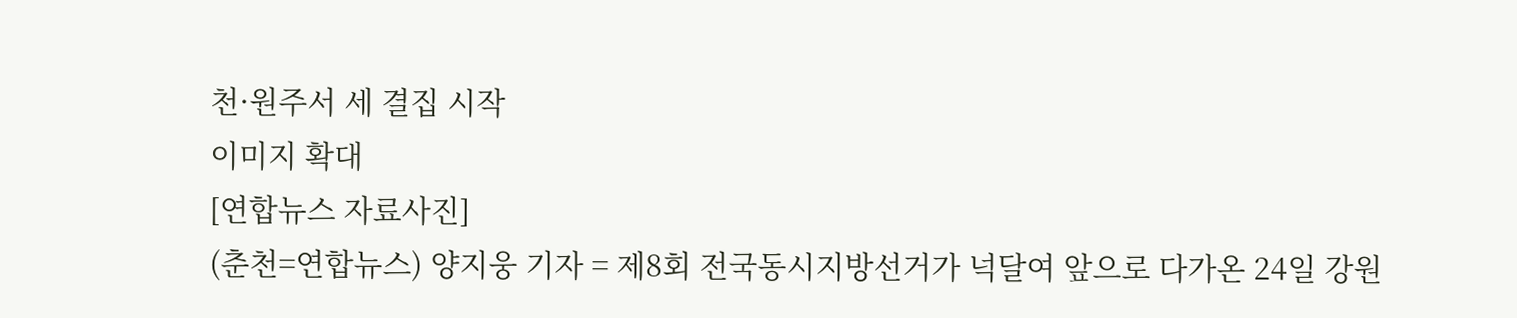천·원주서 세 결집 시작
이미지 확대
[연합뉴스 자료사진]
(춘천=연합뉴스) 양지웅 기자 = 제8회 전국동시지방선거가 넉달여 앞으로 다가온 24일 강원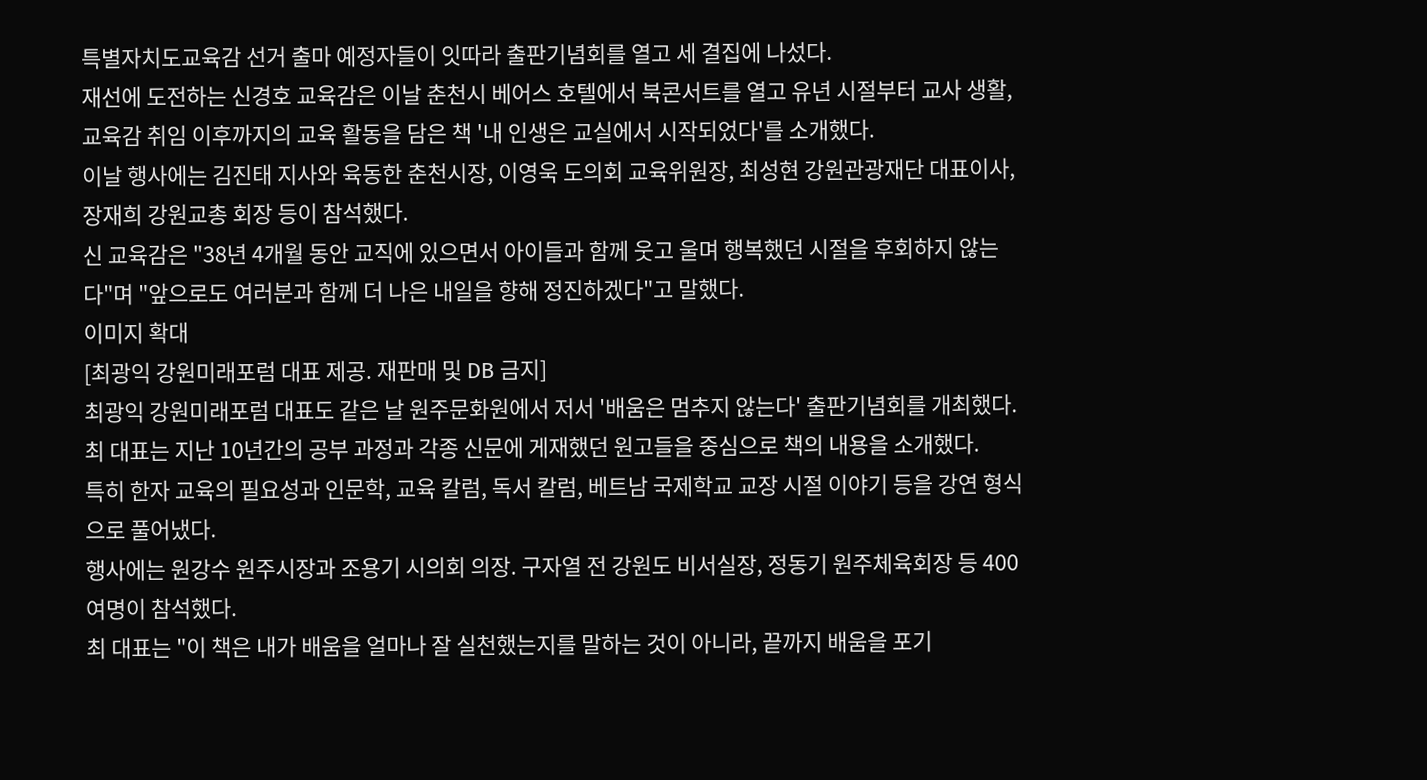특별자치도교육감 선거 출마 예정자들이 잇따라 출판기념회를 열고 세 결집에 나섰다.
재선에 도전하는 신경호 교육감은 이날 춘천시 베어스 호텔에서 북콘서트를 열고 유년 시절부터 교사 생활, 교육감 취임 이후까지의 교육 활동을 담은 책 '내 인생은 교실에서 시작되었다'를 소개했다.
이날 행사에는 김진태 지사와 육동한 춘천시장, 이영욱 도의회 교육위원장, 최성현 강원관광재단 대표이사, 장재희 강원교총 회장 등이 참석했다.
신 교육감은 "38년 4개월 동안 교직에 있으면서 아이들과 함께 웃고 울며 행복했던 시절을 후회하지 않는다"며 "앞으로도 여러분과 함께 더 나은 내일을 향해 정진하겠다"고 말했다.
이미지 확대
[최광익 강원미래포럼 대표 제공. 재판매 및 DB 금지]
최광익 강원미래포럼 대표도 같은 날 원주문화원에서 저서 '배움은 멈추지 않는다' 출판기념회를 개최했다.
최 대표는 지난 10년간의 공부 과정과 각종 신문에 게재했던 원고들을 중심으로 책의 내용을 소개했다.
특히 한자 교육의 필요성과 인문학, 교육 칼럼, 독서 칼럼, 베트남 국제학교 교장 시절 이야기 등을 강연 형식으로 풀어냈다.
행사에는 원강수 원주시장과 조용기 시의회 의장. 구자열 전 강원도 비서실장, 정동기 원주체육회장 등 400여명이 참석했다.
최 대표는 "이 책은 내가 배움을 얼마나 잘 실천했는지를 말하는 것이 아니라, 끝까지 배움을 포기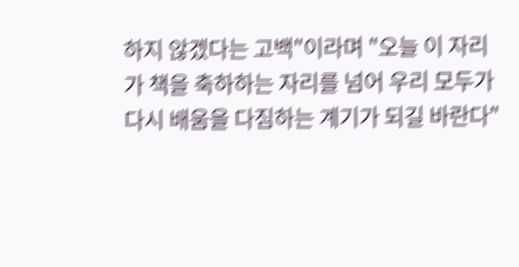하지 않겠다는 고백"이라며 "오늘 이 자리가 책을 축하하는 자리를 넘어 우리 모두가 다시 배움을 다짐하는 계기가 되길 바란다"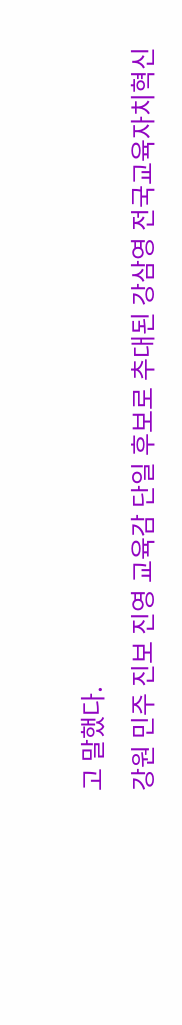고 말했다.
강원 민주 진보 진영 교육감 단일 후보로 추대된 강삼영 전국교육자치혁신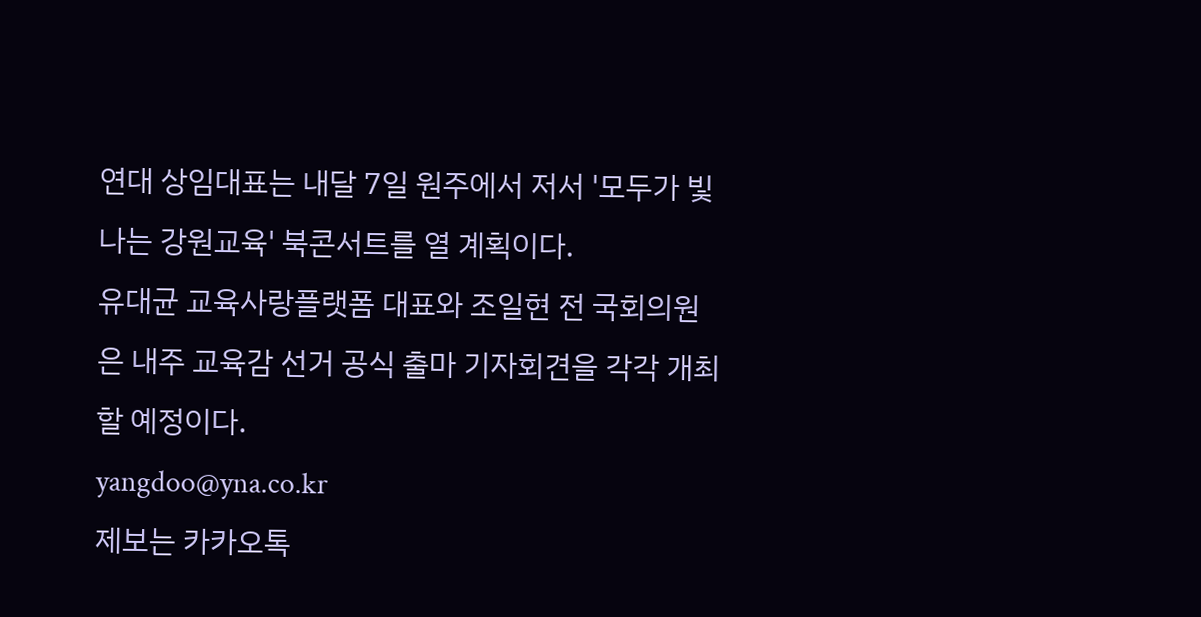연대 상임대표는 내달 7일 원주에서 저서 '모두가 빛나는 강원교육' 북콘서트를 열 계획이다.
유대균 교육사랑플랫폼 대표와 조일현 전 국회의원은 내주 교육감 선거 공식 출마 기자회견을 각각 개최할 예정이다.
yangdoo@yna.co.kr
제보는 카카오톡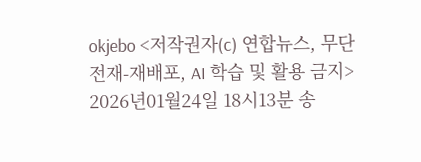okjebo <저작권자(c) 연합뉴스, 무단 전재-재배포, AI 학습 및 활용 금지> 2026년01월24일 18시13분 송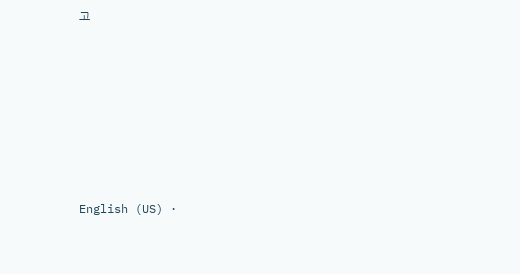고









English (US) ·